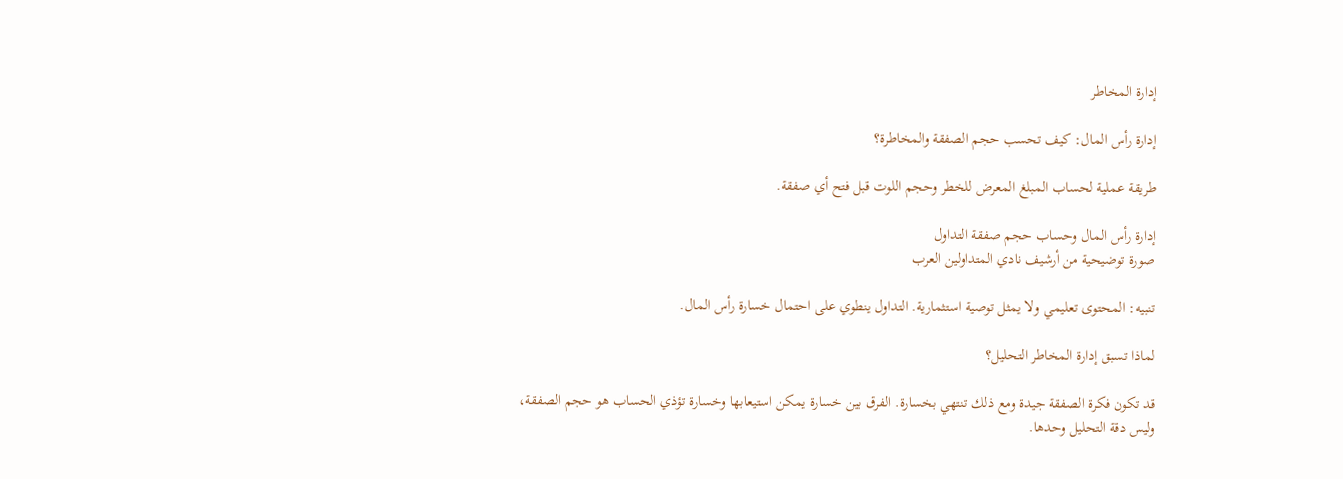إدارة المخاطر

إدارة رأس المال: كيف تحسب حجم الصفقة والمخاطرة؟

طريقة عملية لحساب المبلغ المعرض للخطر وحجم اللوت قبل فتح أي صفقة.

إدارة رأس المال وحساب حجم صفقة التداول
صورة توضيحية من أرشيف نادي المتداولين العرب

تنبيه: المحتوى تعليمي ولا يمثل توصية استثمارية. التداول ينطوي على احتمال خسارة رأس المال.

لماذا تسبق إدارة المخاطر التحليل؟

قد تكون فكرة الصفقة جيدة ومع ذلك تنتهي بخسارة. الفرق بين خسارة يمكن استيعابها وخسارة تؤذي الحساب هو حجم الصفقة، وليس دقة التحليل وحدها.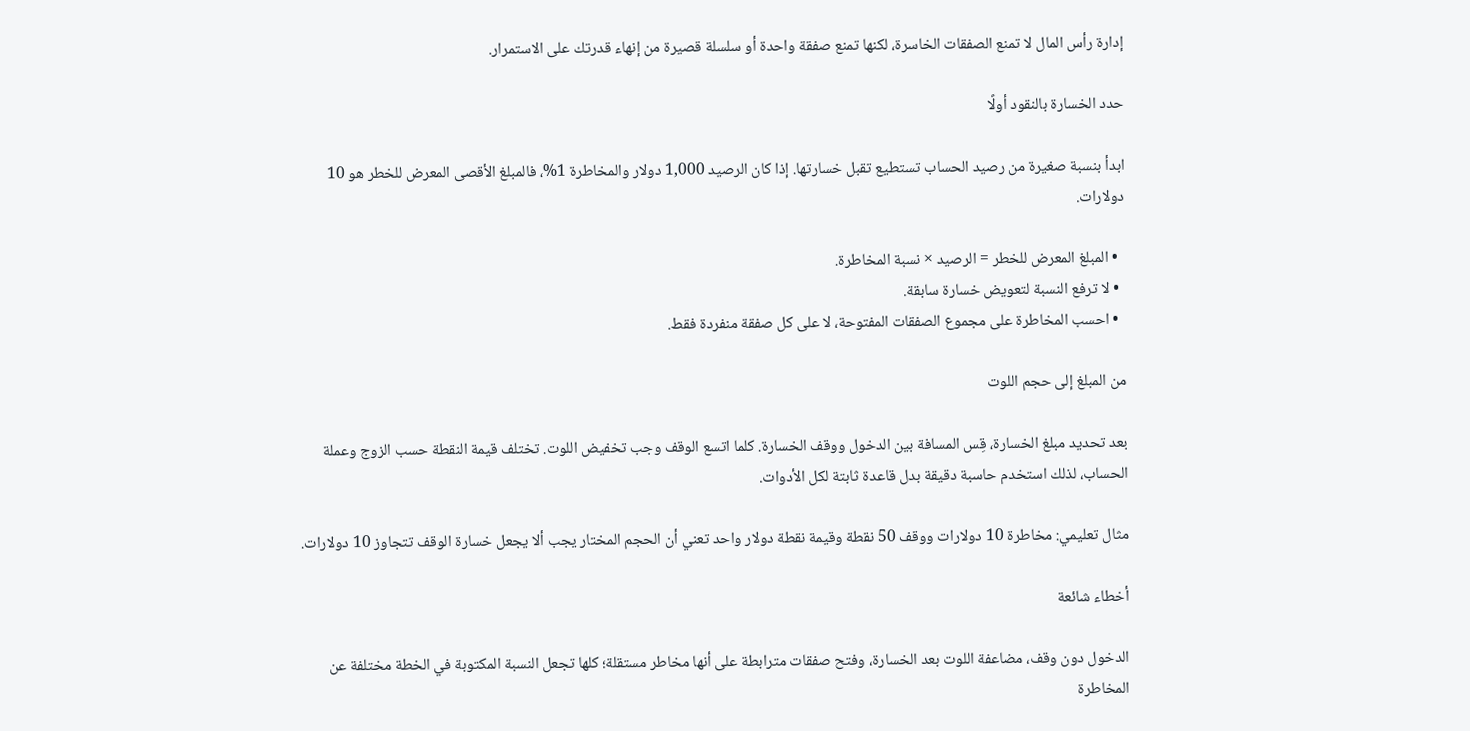إدارة رأس المال لا تمنع الصفقات الخاسرة، لكنها تمنع صفقة واحدة أو سلسلة قصيرة من إنهاء قدرتك على الاستمرار.

حدد الخسارة بالنقود أولًا

ابدأ بنسبة صغيرة من رصيد الحساب تستطيع تقبل خسارتها. إذا كان الرصيد 1,000 دولار والمخاطرة 1%، فالمبلغ الأقصى المعرض للخطر هو 10 دولارات.

  • المبلغ المعرض للخطر = الرصيد × نسبة المخاطرة.
  • لا ترفع النسبة لتعويض خسارة سابقة.
  • احسب المخاطرة على مجموع الصفقات المفتوحة، لا على كل صفقة منفردة فقط.

من المبلغ إلى حجم اللوت

بعد تحديد مبلغ الخسارة، قِس المسافة بين الدخول ووقف الخسارة. كلما اتسع الوقف وجب تخفيض اللوت. تختلف قيمة النقطة حسب الزوج وعملة الحساب، لذلك استخدم حاسبة دقيقة بدل قاعدة ثابتة لكل الأدوات.

مثال تعليمي: مخاطرة 10 دولارات ووقف 50 نقطة وقيمة نقطة دولار واحد تعني أن الحجم المختار يجب ألا يجعل خسارة الوقف تتجاوز 10 دولارات.

أخطاء شائعة

الدخول دون وقف، مضاعفة اللوت بعد الخسارة، وفتح صفقات مترابطة على أنها مخاطر مستقلة؛ كلها تجعل النسبة المكتوبة في الخطة مختلفة عن المخاطرة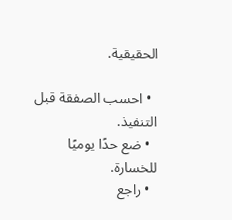الحقيقية.

  • احسب الصفقة قبل التنفيذ.
  • ضع حدًا يوميًا للخسارة.
  • راجع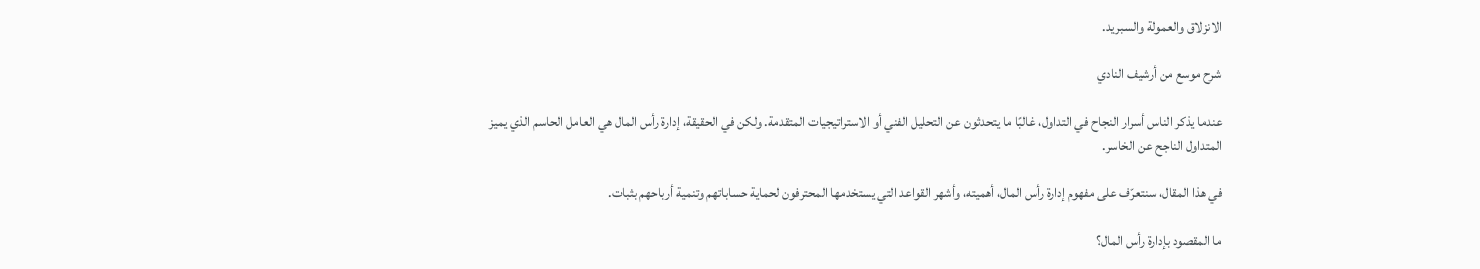الانزلاق والعمولة والسبريد.

شرح موسع من أرشيف النادي

عندما يذكر الناس أسرار النجاح في التداول، غالبًا ما يتحدثون عن التحليل الفني أو الاستراتيجيات المتقدمة. ولكن في الحقيقة، إدارة رأس المال هي العامل الحاسم الذي يميز المتداول الناجح عن الخاسر.

في هذا المقال، سنتعرّف على مفهوم إدارة رأس المال، أهميته، وأشهر القواعد التي يستخدمها المحترفون لحماية حساباتهم وتنمية أرباحهم بثبات.

ما المقصود بإدارة رأس المال؟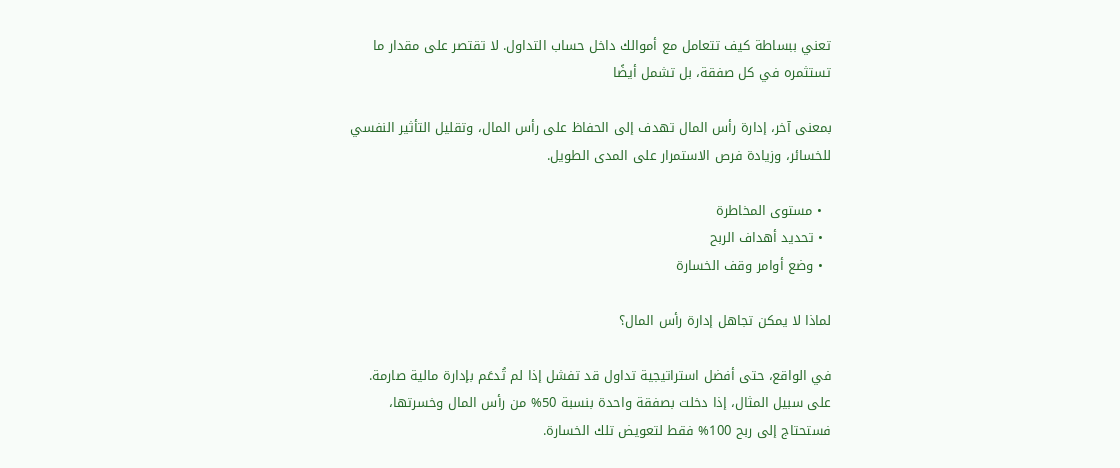تعني ببساطة كيف تتعامل مع أموالك داخل حساب التداول. لا تقتصر على مقدار ما تستثمره في كل صفقة، بل تشمل أيضًا

بمعنى آخر، إدارة رأس المال تهدف إلى الحفاظ على رأس المال، وتقليل التأثير النفسي للخسائر، وزيادة فرص الاستمرار على المدى الطويل.

  • مستوى المخاطرة
  • تحديد أهداف الربح
  • وضع أوامر وقف الخسارة

لماذا لا يمكن تجاهل إدارة رأس المال؟

في الواقع، حتى أفضل استراتيجية تداول قد تفشل إذا لم تُدعَم بإدارة مالية صارمة. على سبيل المثال، إذا دخلت بصفقة واحدة بنسبة 50% من رأس المال وخسرتها، فستحتاج إلى ربح 100% فقط لتعويض تلك الخسارة.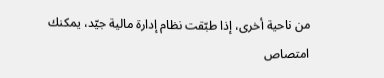من ناحية أخرى، إذا طبّقت نظام إدارة مالية جيّد، يمكنك امتصاص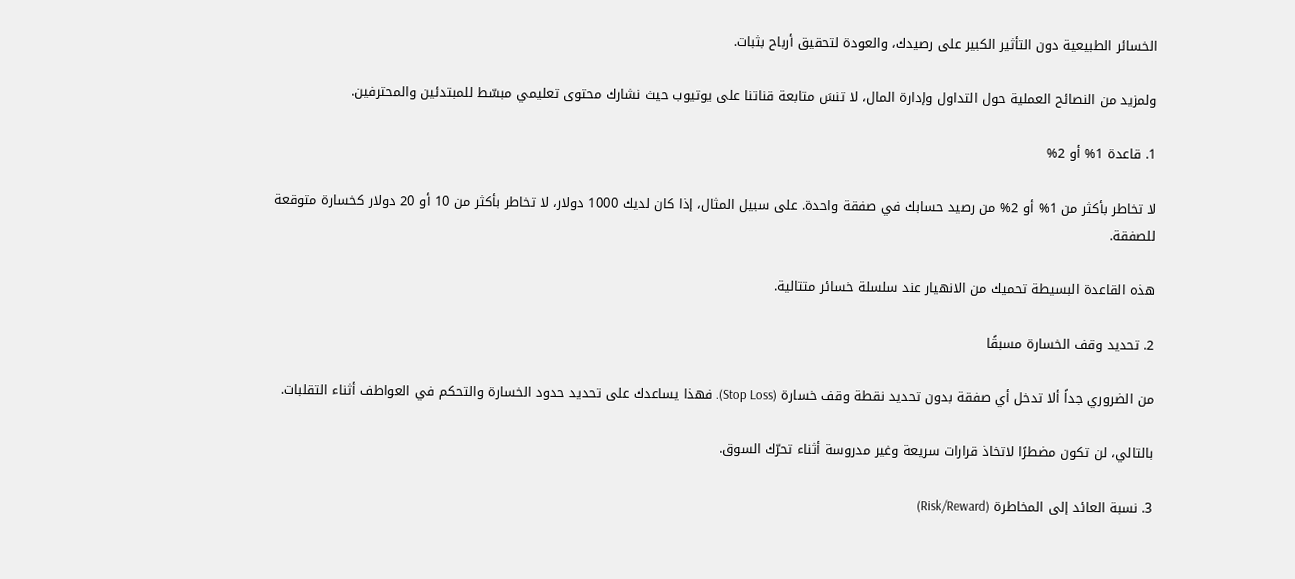الخسائر الطبيعية دون التأثير الكبير على رصيدك، والعودة لتحقيق أرباح بثبات.

ولمزيد من النصائح العملية حول التداول وإدارة المال، لا تنسَ متابعة قناتنا على يوتيوب حيث نشارك محتوى تعليمي مبسّط للمبتدئين والمحترفين.

1. قاعدة 1% أو 2%

لا تخاطر بأكثر من 1% أو 2% من رصيد حسابك في صفقة واحدة. على سبيل المثال، إذا كان لديك 1000 دولار، لا تخاطر بأكثر من 10 أو 20 دولار كخسارة متوقعة للصفقة.

هذه القاعدة البسيطة تحميك من الانهيار عند سلسلة خسائر متتالية.

2. تحديد وقف الخسارة مسبقًا

من الضروري جداً ألا تدخل أي صفقة بدون تحديد نقطة وقف خسارة (Stop Loss). فهذا يساعدك على تحديد حدود الخسارة والتحكم في العواطف أثناء التقلبات.

بالتالي، لن تكون مضطرًا لاتخاذ قرارات سريعة وغير مدروسة أثناء تحرّك السوق.

3. نسبة العائد إلى المخاطرة (Risk/Reward)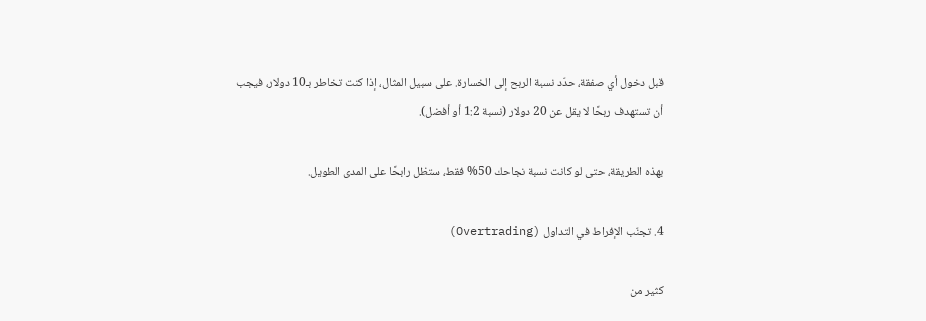قبل دخول أي صفقة، حدّد نسبة الربح إلى الخسارة. على سبيل المثال، إذا كنت تخاطر بـ10 دولار، فيجب أن تستهدف ربحًا لا يقل عن 20 دولار (نسبة 1:2 أو أفضل).

بهذه الطريقة، حتى لو كانت نسبة نجاحك 50% فقط، ستظل رابحًا على المدى الطويل.

4. تجنّب الإفراط في التداول (Overtrading)

كثير من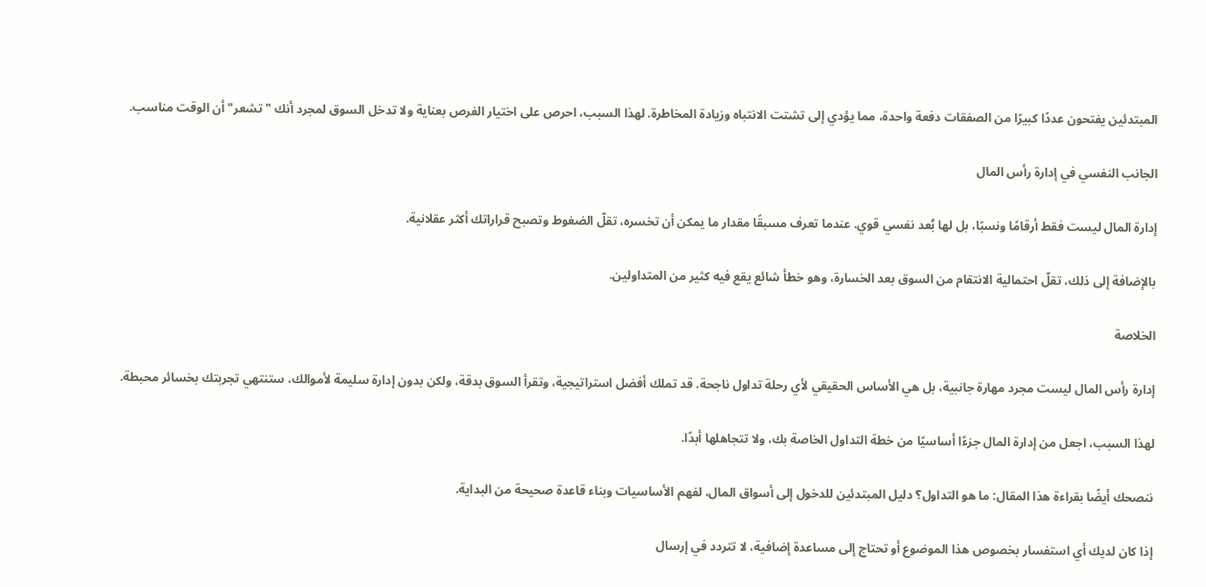المبتدئين يفتحون عددًا كبيرًا من الصفقات دفعة واحدة، مما يؤدي إلى تشتت الانتباه وزيادة المخاطرة. لهذا السبب، احرص على اختيار الفرص بعناية ولا تدخل السوق لمجرد أنك "تشعر" أن الوقت مناسب.

الجانب النفسي في إدارة رأس المال

إدارة المال ليست فقط أرقامًا ونسبًا، بل لها بُعد نفسي قوي. عندما تعرف مسبقًا مقدار ما يمكن أن تخسره، تقلّ الضغوط وتصبح قراراتك أكثر عقلانية.

بالإضافة إلى ذلك، تقلّ احتمالية الانتقام من السوق بعد الخسارة، وهو خطأ شائع يقع فيه كثير من المتداولين.

الخلاصة

إدارة رأس المال ليست مجرد مهارة جانبية، بل هي الأساس الحقيقي لأي رحلة تداول ناجحة. قد تملك أفضل استراتيجية، وتقرأ السوق بدقة، ولكن بدون إدارة سليمة لأموالك، ستنتهي تجربتك بخسائر محبطة.

لهذا السبب، اجعل من إدارة المال جزءًا أساسيًا من خطة التداول الخاصة بك، ولا تتجاهلها أبدًا.

ننصحك أيضًا بقراءة هذا المقال: ما هو التداول؟ دليل المبتدئين للدخول إلى أسواق المال، لفهم الأساسيات وبناء قاعدة صحيحة من البداية.

إذا كان لديك أي استفسار بخصوص هذا الموضوع أو تحتاج إلى مساعدة إضافية، لا تتردد في إرسال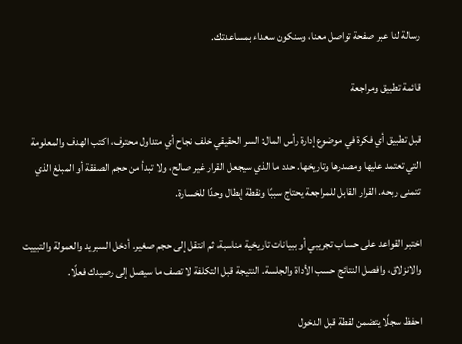رسالة لنا عبر صفحة تواصل معنا، وسنكون سعداء بمساعدتك.

قائمة تطبيق ومراجعة

قبل تطبيق أي فكرة في موضوع إدارة رأس المال: السر الحقيقي خلف نجاح أي متداول محترف، اكتب الهدف والمعلومة التي تعتمد عليها ومصدرها وتاريخها. حدد ما الذي سيجعل القرار غير صالح، ولا تبدأ من حجم الصفقة أو المبلغ الذي تتمنى ربحه. القرار القابل للمراجعة يحتاج سببًا ونقطة إبطال وحدًا للخسارة.

اختبر القواعد على حساب تجريبي أو ببيانات تاريخية مناسبة، ثم انتقل إلى حجم صغير. أدخل السبريد والعمولة والتبييت والانزلاق، وافصل النتائج حسب الأداة والجلسة. النتيجة قبل التكلفة لا تصف ما سيصل إلى رصيدك فعلًا.

احفظ سجلًا يتضمن لقطة قبل الدخول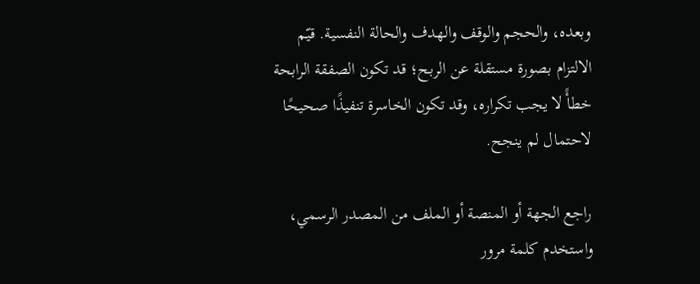وبعده، والحجم والوقف والهدف والحالة النفسية. قيّم الالتزام بصورة مستقلة عن الربح؛ قد تكون الصفقة الرابحة خطأً لا يجب تكراره، وقد تكون الخاسرة تنفيذًا صحيحًا لاحتمال لم ينجح.

راجع الجهة أو المنصة أو الملف من المصدر الرسمي، واستخدم كلمة مرور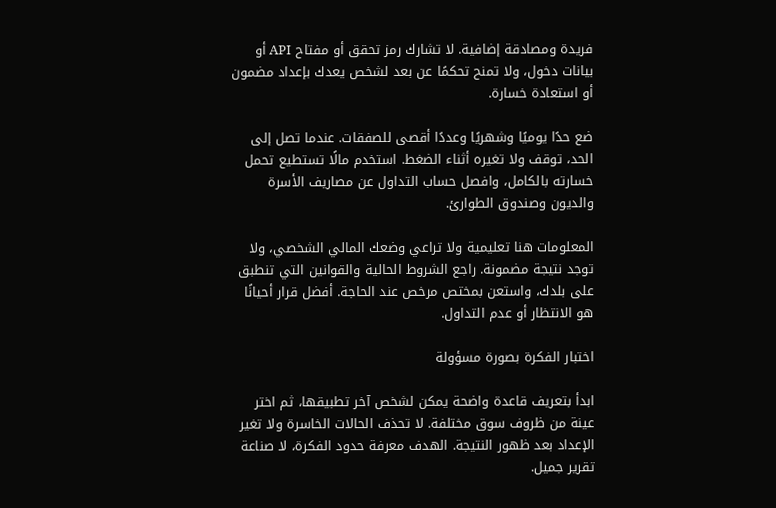فريدة ومصادقة إضافية. لا تشارك رمز تحقق أو مفتاح API أو بيانات دخول، ولا تمنح تحكمًا عن بعد لشخص يعدك بإعداد مضمون أو استعادة خسارة.

ضع حدًا يوميًا وشهريًا وعددًا أقصى للصفقات. عندما تصل إلى الحد، توقف ولا تغيره أثناء الضغط. استخدم مالًا تستطيع تحمل خسارته بالكامل، وافصل حساب التداول عن مصاريف الأسرة والديون وصندوق الطوارئ.

المعلومات هنا تعليمية ولا تراعي وضعك المالي الشخصي، ولا توجد نتيجة مضمونة. راجع الشروط الحالية والقوانين التي تنطبق على بلدك، واستعن بمختص مرخص عند الحاجة. أفضل قرار أحيانًا هو الانتظار أو عدم التداول.

اختبار الفكرة بصورة مسؤولة

ابدأ بتعريف قاعدة واضحة يمكن لشخص آخر تطبيقها، ثم اختر عينة من ظروف سوق مختلفة. لا تحذف الحالات الخاسرة ولا تغير الإعداد بعد ظهور النتيجة. الهدف معرفة حدود الفكرة، لا صناعة تقرير جميل.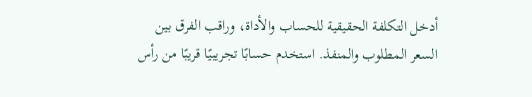أدخل التكلفة الحقيقية للحساب والأداة، وراقب الفرق بين السعر المطلوب والمنفذ. استخدم حسابًا تجريبيًا قريبًا من رأس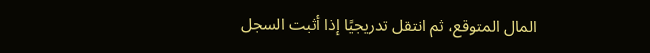المال المتوقع، ثم انتقل تدريجيًا إذا أثبت السجل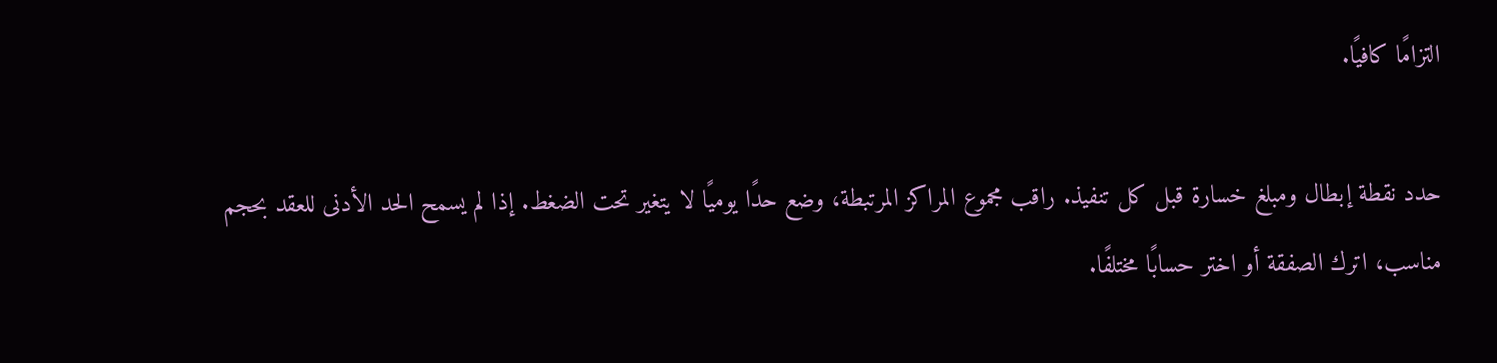التزامًا كافيًا.

حدد نقطة إبطال ومبلغ خسارة قبل كل تنفيذ. راقب مجموع المراكز المرتبطة، وضع حدًا يوميًا لا يتغير تحت الضغط. إذا لم يسمح الحد الأدنى للعقد بحجم مناسب، اترك الصفقة أو اختر حسابًا مختلفًا.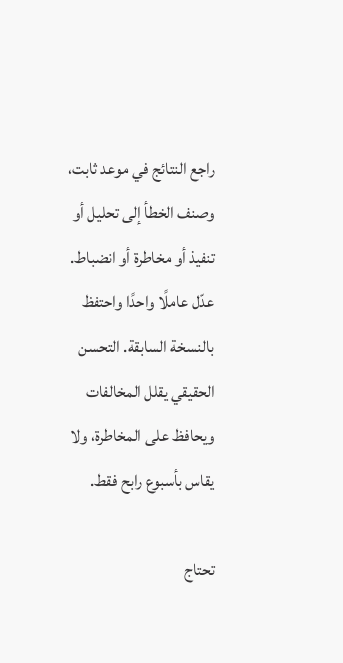راجع النتائج في موعد ثابت، وصنف الخطأ إلى تحليل أو تنفيذ أو مخاطرة أو انضباط. عدّل عاملًا واحدًا واحتفظ بالنسخة السابقة. التحسن الحقيقي يقلل المخالفات ويحافظ على المخاطرة، ولا يقاس بأسبوع رابح فقط.

تحتاج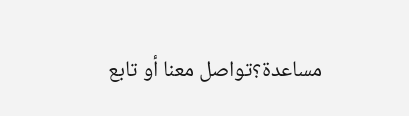مساعدة؟تواصل معنا أو تابع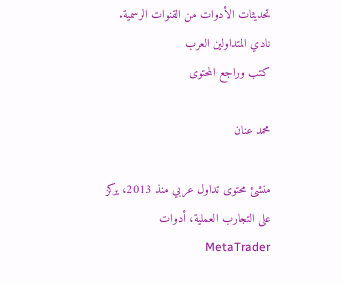تحديثات الأدوات من القنوات الرسمية.
نادي المتداولين العرب
كتب وراجع المحتوى

محمد عنان

منشئ محتوى تداول عربي منذ 2013، يركز على التجارب العملية، أدوات MetaTrader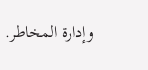وإدارة المخاطر.